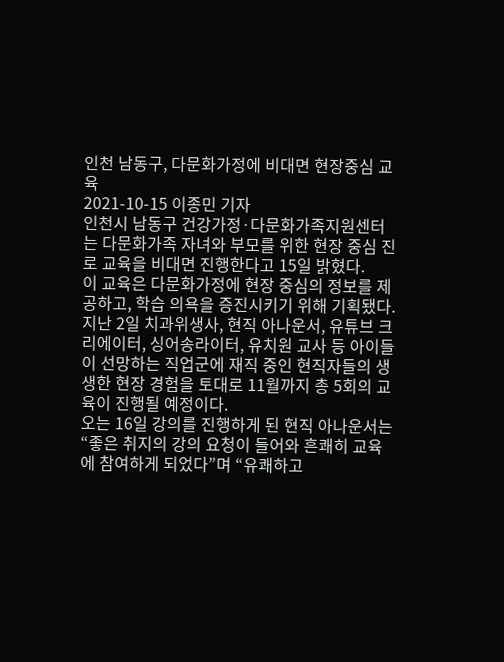인천 남동구, 다문화가정에 비대면 현장중심 교육
2021-10-15 이종민 기자
인천시 남동구 건강가정·다문화가족지원센터는 다문화가족 자녀와 부모를 위한 현장 중심 진로 교육을 비대면 진행한다고 15일 밝혔다.
이 교육은 다문화가정에 현장 중심의 정보를 제공하고, 학습 의욕을 증진시키기 위해 기획됐다.
지난 2일 치과위생사, 현직 아나운서, 유튜브 크리에이터, 싱어송라이터, 유치원 교사 등 아이들이 선망하는 직업군에 재직 중인 현직자들의 생생한 현장 경험을 토대로 11월까지 총 5회의 교육이 진행될 예정이다.
오는 16일 강의를 진행하게 된 현직 아나운서는 “좋은 취지의 강의 요청이 들어와 흔쾌히 교육에 참여하게 되었다”며 “유쾌하고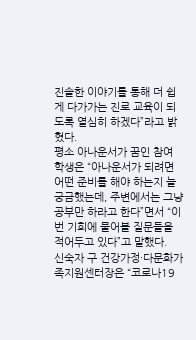진솔한 이야기를 통해 더 쉽게 다가가는 진로 교육이 되도록 열심히 하겠다”라고 밝혔다.
평소 아나운서가 꿈인 참여 학생은 “아나운서가 되려면 어떤 준비를 해야 하는지 늘 궁금했는데, 주변에서는 그냥 공부만 하라고 한다”면서 “이번 기회에 물어볼 질문들을 적어두고 있다”고 말했다.
신숙자 구 건강가정·다문화가족지원센터장은 “코로나19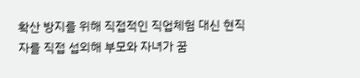확산 방지를 위해 직접적인 직업체험 대신 현직자를 직접 섭외해 부모와 자녀가 꿈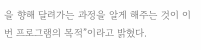을 향해 달려가는 과정을 알게 해주는 것이 이번 프로그램의 목적”이라고 밝혔다.